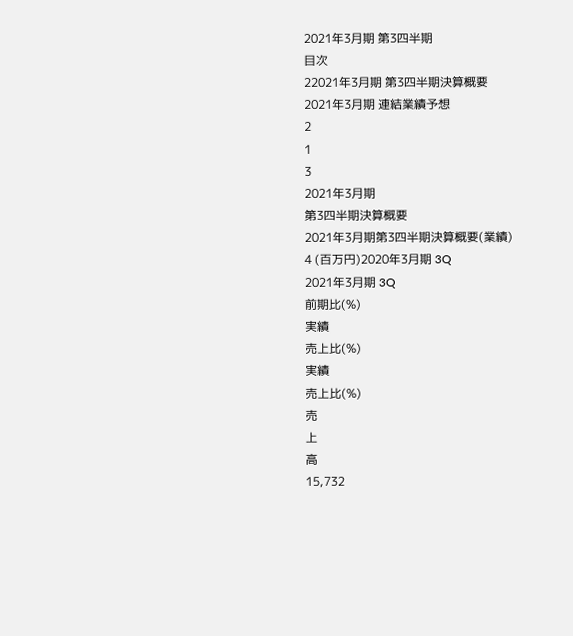2021年3月期 第3四半期
目次
22021年3月期 第3四半期決算概要
2021年3月期 連結業績予想
2
1
3
2021年3月期
第3四半期決算概要
2021年3月期第3四半期決算概要(業績)
4 (百万円)2020年3月期 3Q
2021年3月期 3Q
前期比(%)
実績
売上比(%)
実績
売上比(%)
売
上
高
15,732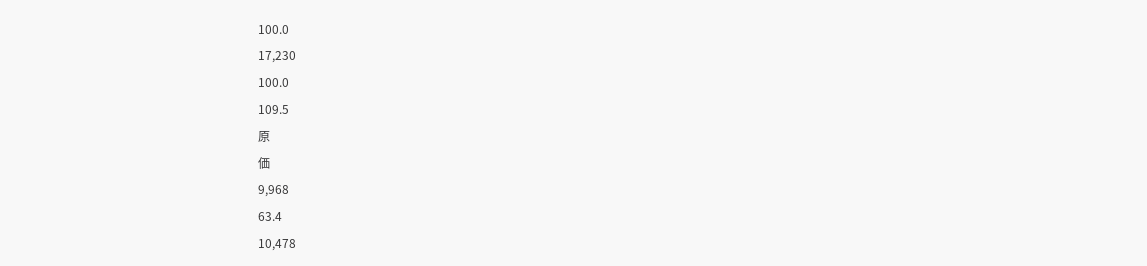100.0
17,230
100.0
109.5
原
価
9,968
63.4
10,478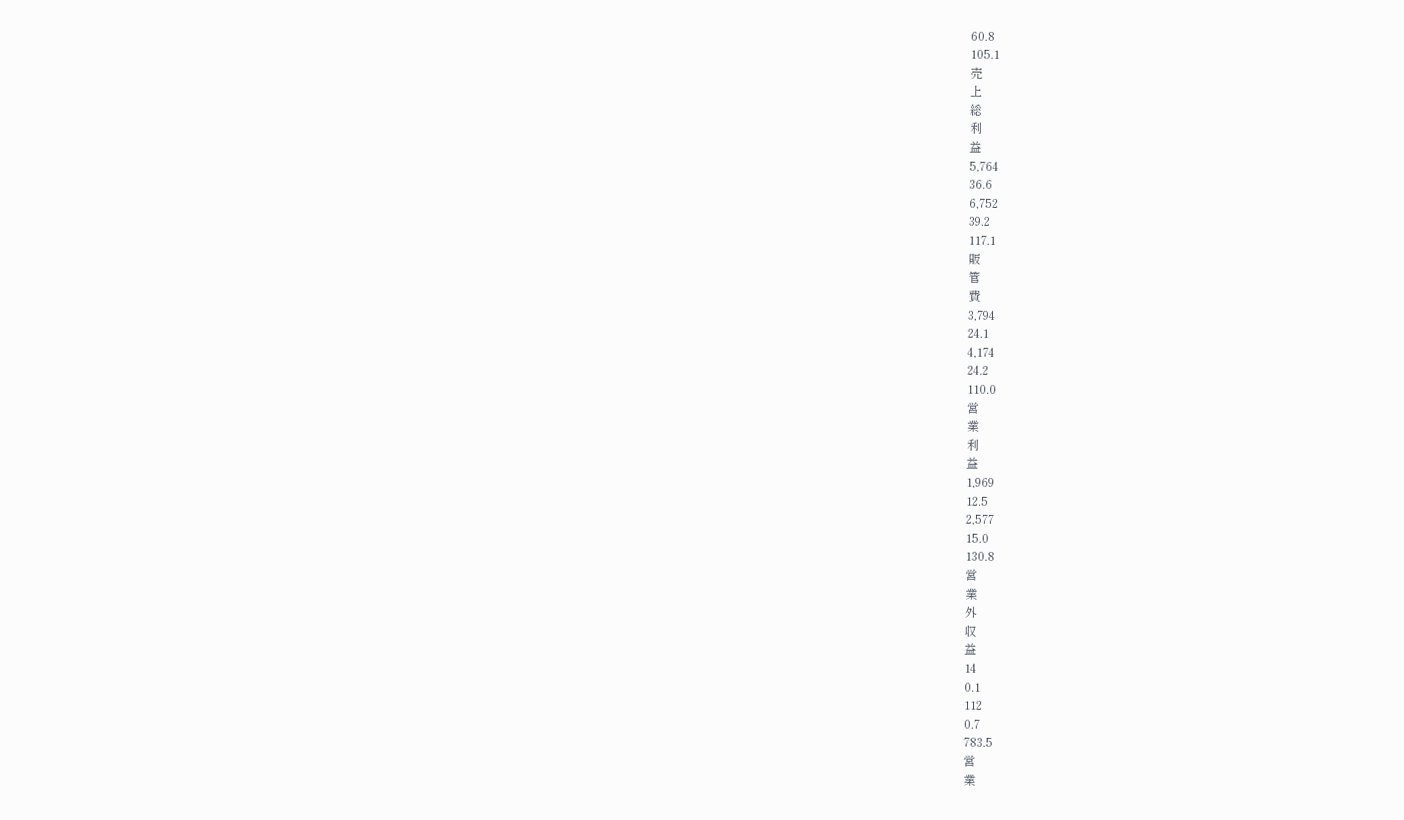60.8
105.1
売
上
総
利
益
5,764
36.6
6,752
39.2
117.1
販
管
費
3,794
24.1
4,174
24.2
110.0
営
業
利
益
1,969
12.5
2,577
15.0
130.8
営
業
外
収
益
14
0.1
112
0.7
783.5
営
業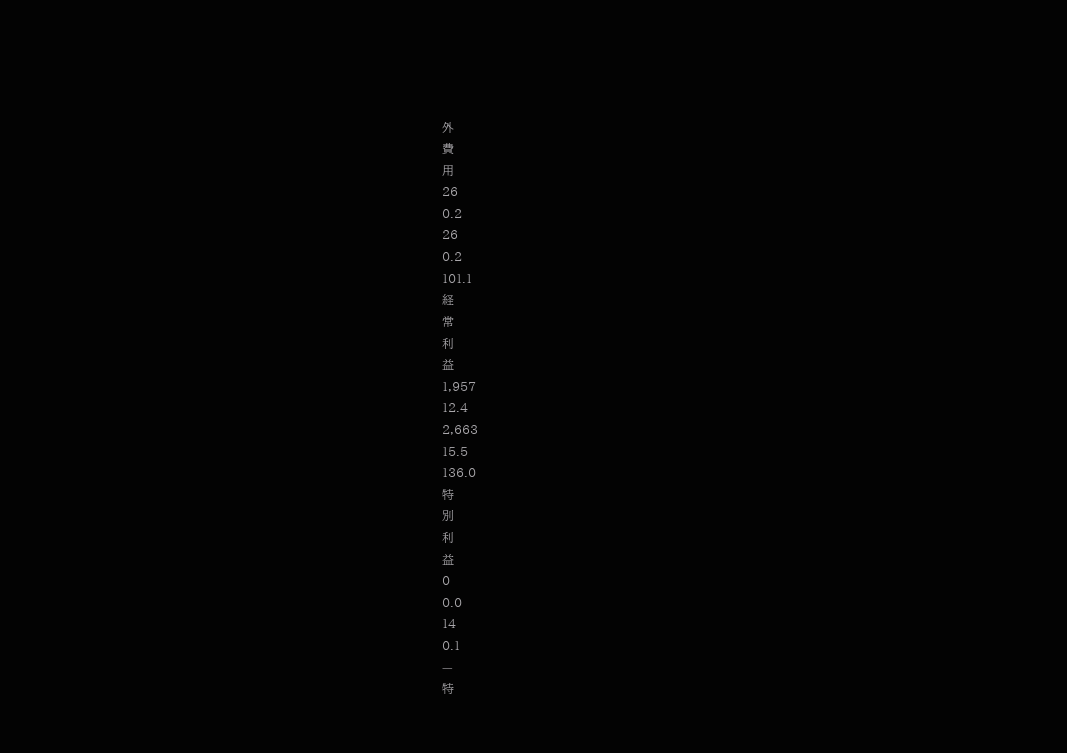外
費
用
26
0.2
26
0.2
101.1
経
常
利
益
1,957
12.4
2,663
15.5
136.0
特
別
利
益
0
0.0
14
0.1
—
特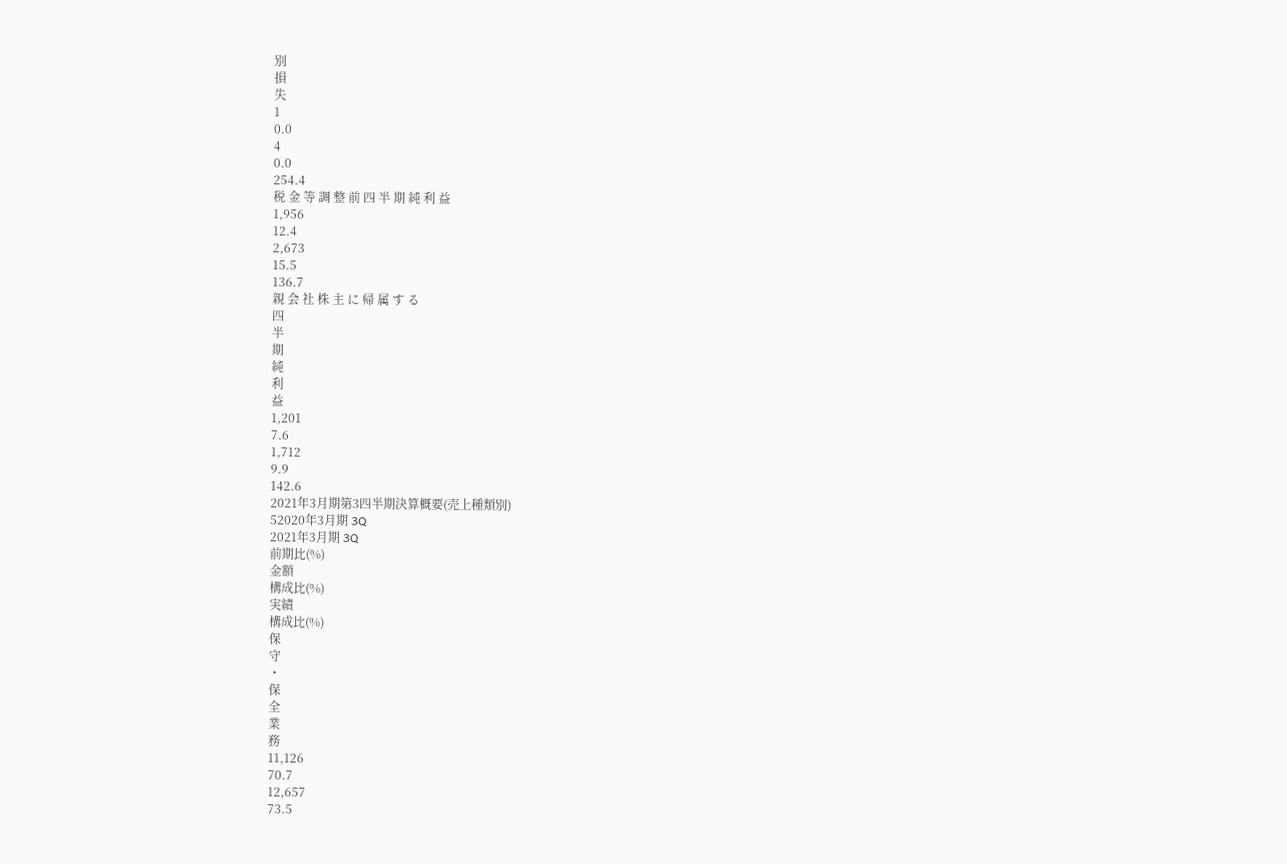別
損
失
1
0.0
4
0.0
254.4
税 金 等 調 整 前 四 半 期 純 利 益
1,956
12.4
2,673
15.5
136.7
親 会 社 株 主 に 帰 属 す る
四
半
期
純
利
益
1,201
7.6
1,712
9.9
142.6
2021年3月期第3四半期決算概要(売上種類別)
52020年3月期 3Q
2021年3月期 3Q
前期比(%)
金額
構成比(%)
実績
構成比(%)
保
守
・
保
全
業
務
11,126
70.7
12,657
73.5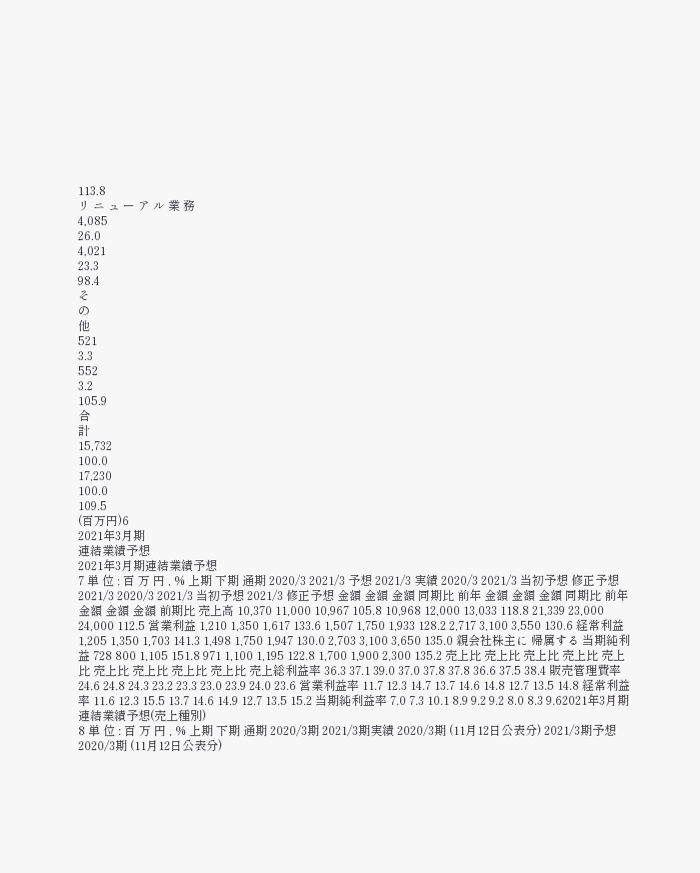113.8
リ ニ ュ ー ア ル 業 務
4,085
26.0
4,021
23.3
98.4
そ
の
他
521
3.3
552
3.2
105.9
合
計
15,732
100.0
17,230
100.0
109.5
(百万円)6
2021年3月期
連結業績予想
2021年3月期連結業績予想
7 単 位 : 百 万 円 , % 上期 下期 通期 2020/3 2021/3 予想 2021/3 実績 2020/3 2021/3 当初予想 修正予想 2021/3 2020/3 2021/3 当初予想 2021/3 修正予想 金額 金額 金額 同期比 前年 金額 金額 金額 同期比 前年 金額 金額 金額 前期比 売上高 10,370 11,000 10,967 105.8 10,968 12,000 13,033 118.8 21,339 23,000 24,000 112.5 営業利益 1,210 1,350 1,617 133.6 1,507 1,750 1,933 128.2 2,717 3,100 3,550 130.6 経常利益 1,205 1,350 1,703 141.3 1,498 1,750 1,947 130.0 2,703 3,100 3,650 135.0 親会社株主に 帰属する 当期純利益 728 800 1,105 151.8 971 1,100 1,195 122.8 1,700 1,900 2,300 135.2 売上比 売上比 売上比 売上比 売上比 売上比 売上比 売上比 売上比 売上総利益率 36.3 37.1 39.0 37.0 37.8 37.8 36.6 37.5 38.4 販売管理費率 24.6 24.8 24.3 23.2 23.3 23.0 23.9 24.0 23.6 営業利益率 11.7 12.3 14.7 13.7 14.6 14.8 12.7 13.5 14.8 経常利益率 11.6 12.3 15.5 13.7 14.6 14.9 12.7 13.5 15.2 当期純利益率 7.0 7.3 10.1 8.9 9.2 9.2 8.0 8.3 9.62021年3月期連結業績予想(売上種別)
8 単 位 : 百 万 円 , % 上期 下期 通期 2020/3期 2021/3期実績 2020/3期 (11月12日公表分) 2021/3期予想 2020/3期 (11月12日公表分)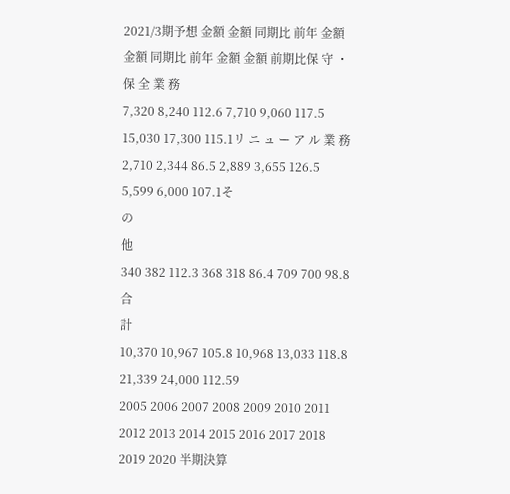2021/3期予想 金額 金額 同期比 前年 金額 金額 同期比 前年 金額 金額 前期比保 守 ・ 保 全 業 務
7,320 8,240 112.6 7,710 9,060 117.5 15,030 17,300 115.1リ ニ ュ ー ア ル 業 務
2,710 2,344 86.5 2,889 3,655 126.5 5,599 6,000 107.1そ
の
他
340 382 112.3 368 318 86.4 709 700 98.8合
計
10,370 10,967 105.8 10,968 13,033 118.8 21,339 24,000 112.59
2005 2006 2007 2008 2009 2010 2011 2012 2013 2014 2015 2016 2017 2018 2019 2020 半期決算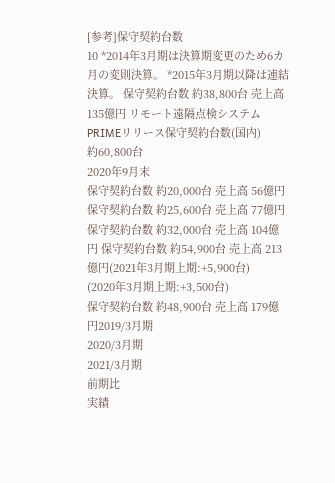[参考]保守契約台数
10 *2014年3月期は決算期変更のため6カ月の変則決算。 *2015年3月期以降は連結決算。 保守契約台数 約38,800台 売上高 135億円 リモート遠隔点検システム PRIMEリリース保守契約台数(国内)
約60,800台
2020年9月末
保守契約台数 約20,000台 売上高 56億円 保守契約台数 約25,600台 売上高 77億円 保守契約台数 約32,000台 売上高 104億円 保守契約台数 約54,900台 売上高 213億円(2021年3月期上期:+5,900台)
(2020年3月期上期:+3,500台)
保守契約台数 約48,900台 売上高 179億円2019/3月期
2020/3月期
2021/3月期
前期比
実績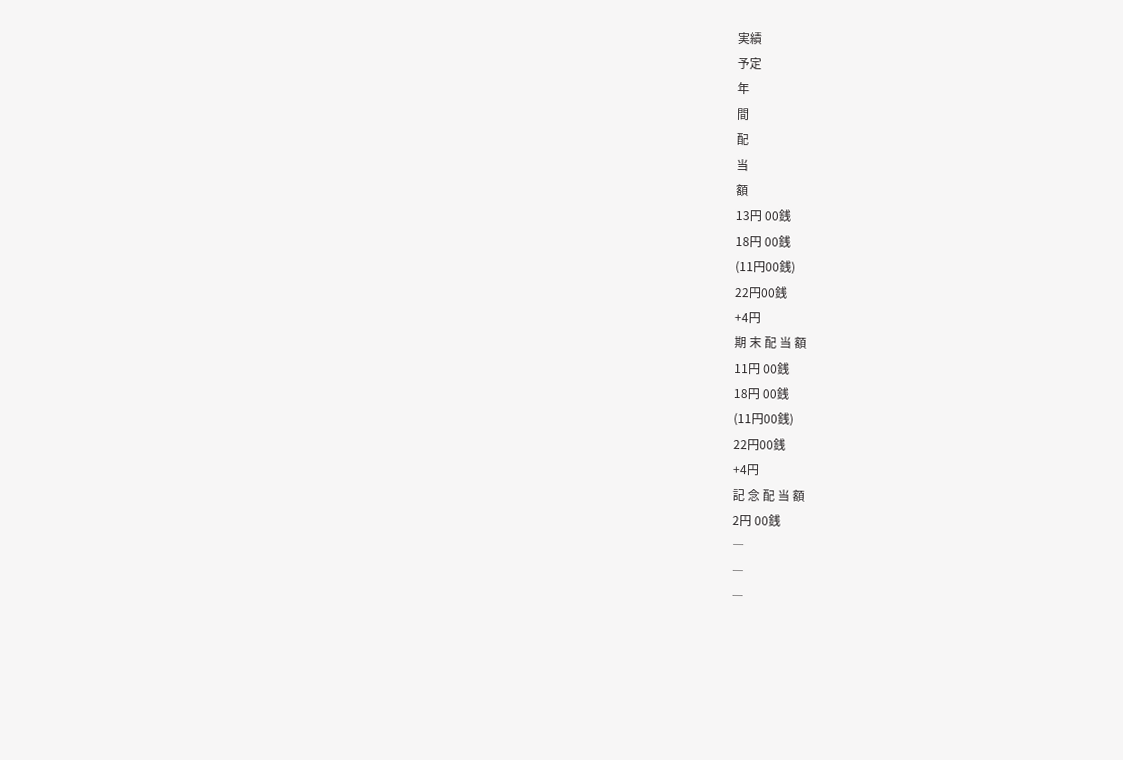実績
予定
年
間
配
当
額
13円 00銭
18円 00銭
(11円00銭)
22円00銭
+4円
期 末 配 当 額
11円 00銭
18円 00銭
(11円00銭)
22円00銭
+4円
記 念 配 当 額
2円 00銭
―
―
―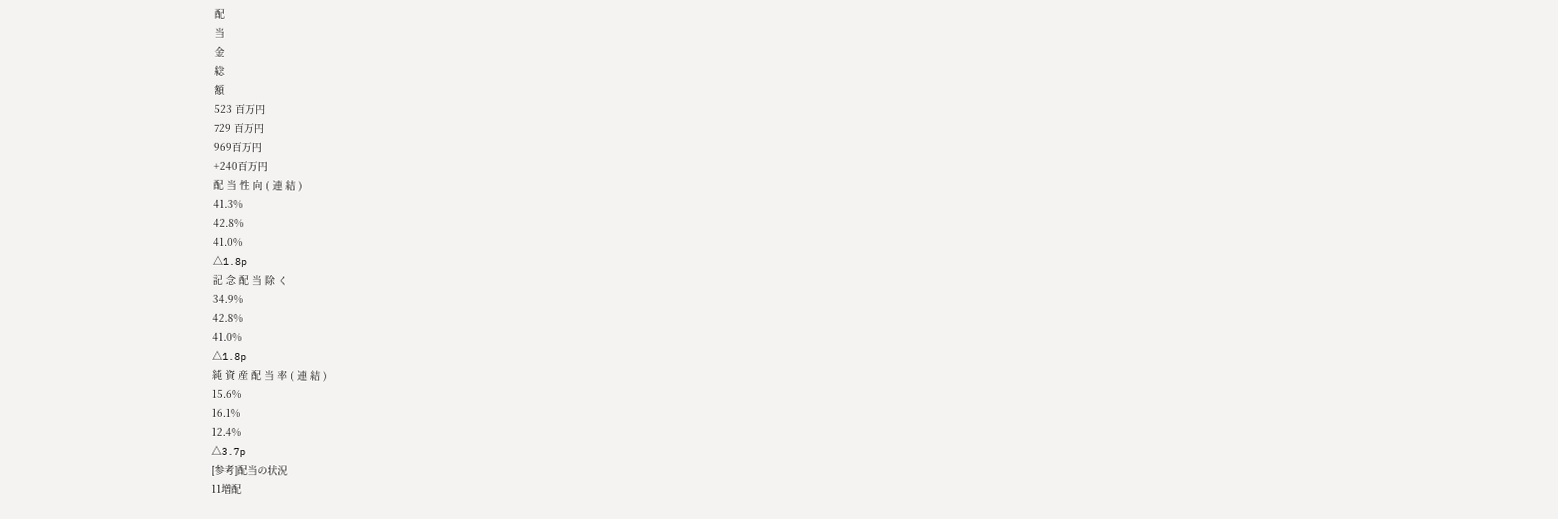配
当
金
総
額
523 百万円
729 百万円
969百万円
+240百万円
配 当 性 向 ( 連 結 )
41.3%
42.8%
41.0%
△1.8p
記 念 配 当 除 く
34.9%
42.8%
41.0%
△1.8p
純 資 産 配 当 率 ( 連 結 )
15.6%
16.1%
12.4%
△3.7p
[参考]配当の状況
11増配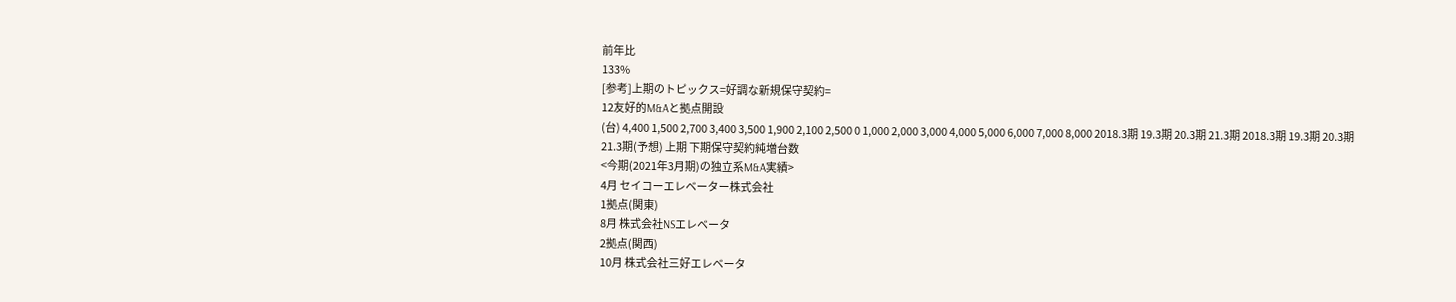前年比
133%
[参考]上期のトピックス=好調な新規保守契約=
12友好的M&Aと拠点開設
(台) 4,400 1,500 2,700 3,400 3,500 1,900 2,100 2,500 0 1,000 2,000 3,000 4,000 5,000 6,000 7,000 8,000 2018.3期 19.3期 20.3期 21.3期 2018.3期 19.3期 20.3期 21.3期(予想) 上期 下期保守契約純増台数
<今期(2021年3月期)の独立系M&A実績>
4月 セイコーエレベーター株式会社
1拠点(関東)
8月 株式会社NSエレベータ
2拠点(関西)
10月 株式会社三好エレベータ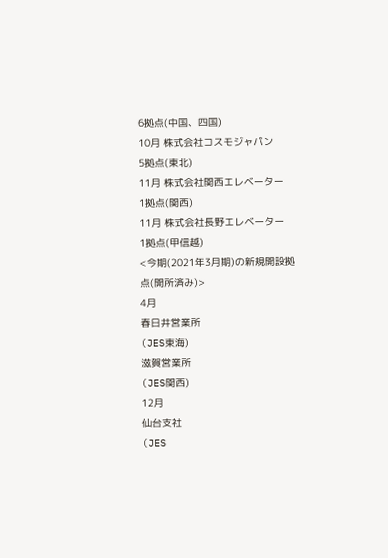6拠点(中国、四国)
10月 株式会社コスモジャパン
5拠点(東北)
11月 株式会社関西エレベーター
1拠点(関西)
11月 株式会社長野エレベーター
1拠点(甲信越)
<今期(2021年3月期)の新規開設拠点(開所済み)>
4月
春日井営業所
(JES東海)
滋賀営業所
(JES関西)
12月
仙台支社
(JES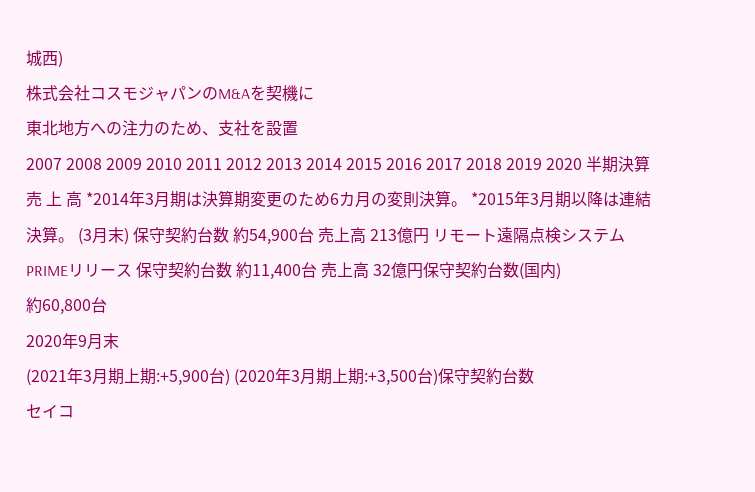城西)
株式会社コスモジャパンのM&Aを契機に
東北地方への注力のため、支社を設置
2007 2008 2009 2010 2011 2012 2013 2014 2015 2016 2017 2018 2019 2020 半期決算 売 上 高 *2014年3月期は決算期変更のため6カ月の変則決算。 *2015年3月期以降は連結決算。 (3月末) 保守契約台数 約54,900台 売上高 213億円 リモート遠隔点検システム PRIMEリリース 保守契約台数 約11,400台 売上高 32億円保守契約台数(国内)
約60,800台
2020年9月末
(2021年3月期上期:+5,900台) (2020年3月期上期:+3,500台)保守契約台数
セイコ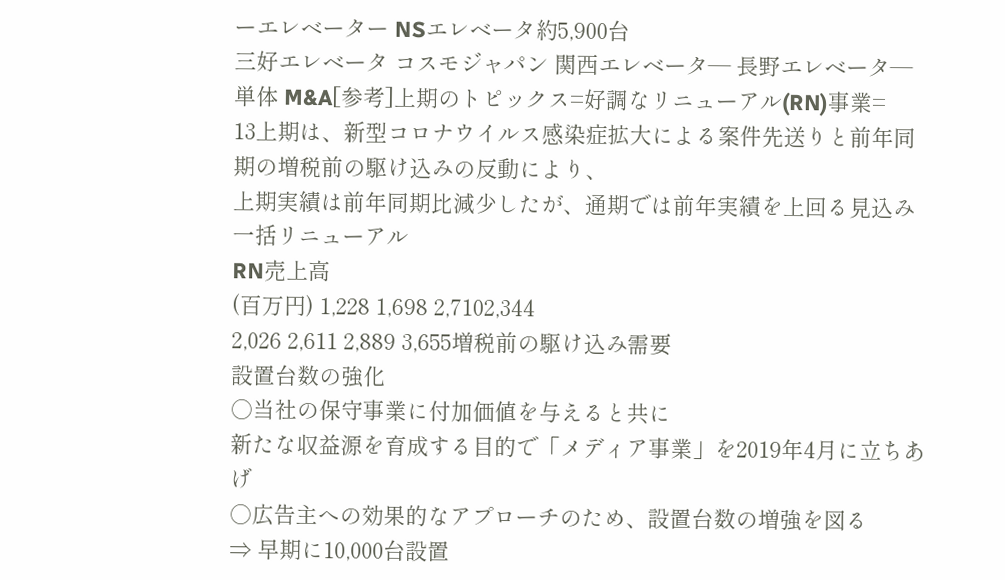ーエレベーター NSエレベータ約5,900台
三好エレベータ コスモジャパン 関西エレベータ― 長野エレベータ― 単体 M&A[参考]上期のトピックス=好調なリニューアル(RN)事業=
13上期は、新型コロナウイルス感染症拡大による案件先送りと前年同期の増税前の駆け込みの反動により、
上期実績は前年同期比減少したが、通期では前年実績を上回る見込み
一括リニューアル
RN売上高
(百万円) 1,228 1,698 2,7102,344
2,026 2,611 2,889 3,655増税前の駆け込み需要
設置台数の強化
○当社の保守事業に付加価値を与えると共に
新たな収益源を育成する目的で「メディア事業」を2019年4月に立ちあげ
○広告主への効果的なアプローチのため、設置台数の増強を図る
⇒ 早期に10,000台設置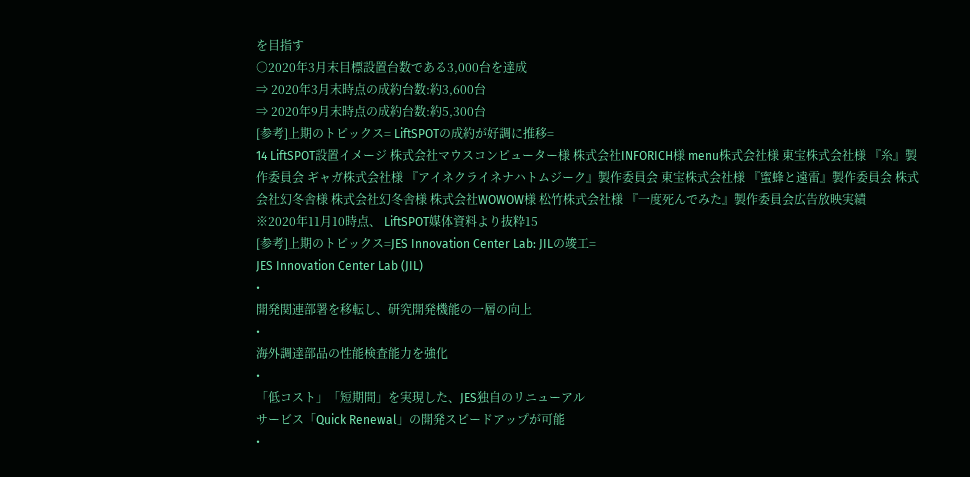を目指す
○2020年3月末目標設置台数である3,000台を達成
⇒ 2020年3月末時点の成約台数:約3,600台
⇒ 2020年9月末時点の成約台数:約5,300台
[参考]上期のトピックス= LiftSPOTの成約が好調に推移=
14 LiftSPOT設置イメージ 株式会社マウスコンピューター様 株式会社INFORICH様 menu株式会社様 東宝株式会社様 『糸』製作委員会 ギャガ株式会社様 『アイネクライネナハトムジーク』製作委員会 東宝株式会社様 『蜜蜂と遠雷』製作委員会 株式会社幻冬舎様 株式会社幻冬舎様 株式会社WOWOW様 松竹株式会社様 『一度死んでみた』製作委員会広告放映実績
※2020年11月10時点、 LiftSPOT媒体資料より抜粋15
[参考]上期のトピックス=JES Innovation Center Lab: JILの竣工=
JES Innovation Center Lab (JIL)
•
開発関連部署を移転し、研究開発機能の一層の向上
•
海外調達部品の性能検査能力を強化
•
「低コスト」「短期間」を実現した、JES独自のリニューアル
サービス「Quick Renewal」の開発スピードアップが可能
•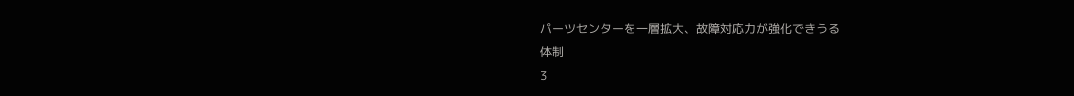パーツセンターを一層拡大、故障対応力が強化できうる
体制
3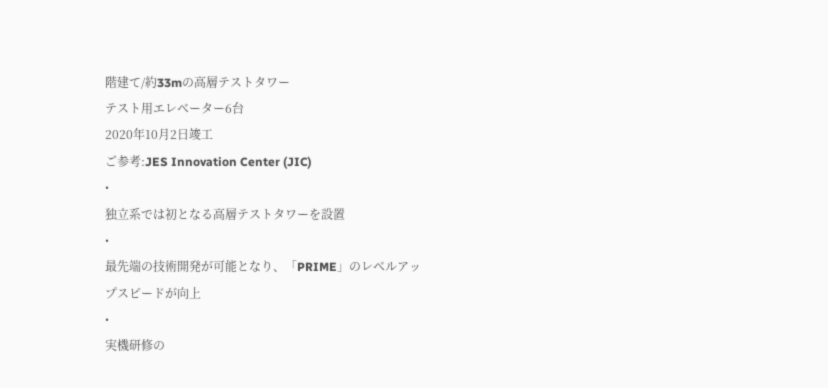階建て/約33mの高層テストタワー
テスト用エレベーター6台
2020年10月2日竣工
ご参考:JES Innovation Center (JIC)
•
独立系では初となる高層テストタワーを設置
•
最先端の技術開発が可能となり、「PRIME」のレベルアッ
プスピードが向上
•
実機研修の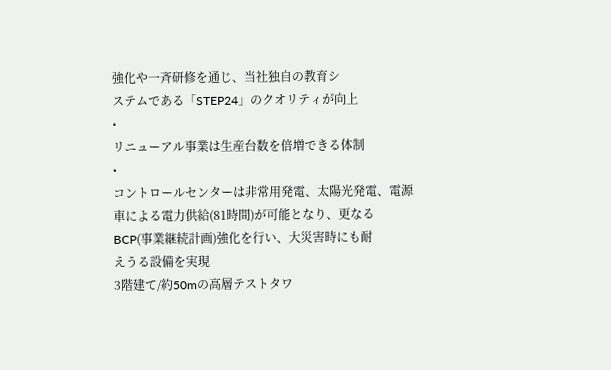強化や一斉研修を通じ、当社独自の教育シ
ステムである「STEP24」のクオリティが向上
•
リニューアル事業は生産台数を倍増できる体制
•
コントロールセンターは非常用発電、太陽光発電、電源
車による電力供給(81時間)が可能となり、更なる
BCP(事業継続計画)強化を行い、大災害時にも耐
えうる設備を実現
3階建て/約50mの高層テストタワ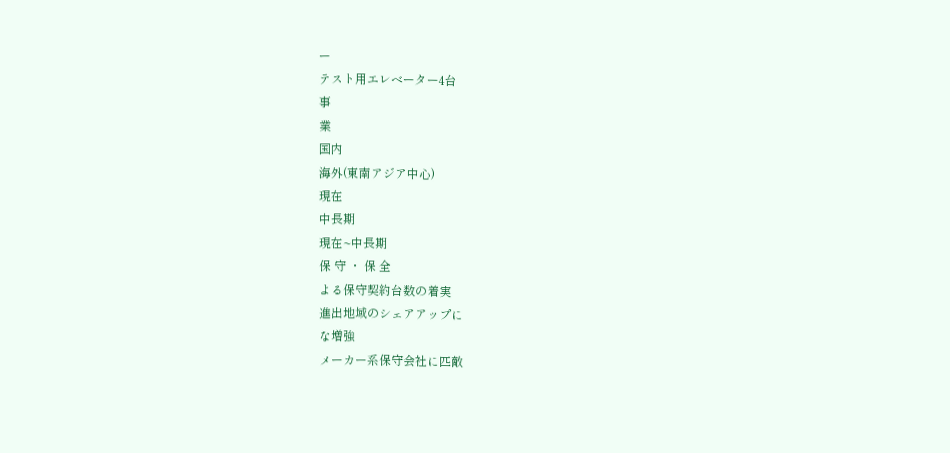ー
テスト用エレベーター4台
事
業
国内
海外(東南アジア中心)
現在
中長期
現在~中長期
保 守 ・ 保 全
よる保守契約台数の着実
進出地域のシェアアップに
な増強
メーカー系保守会社に匹敵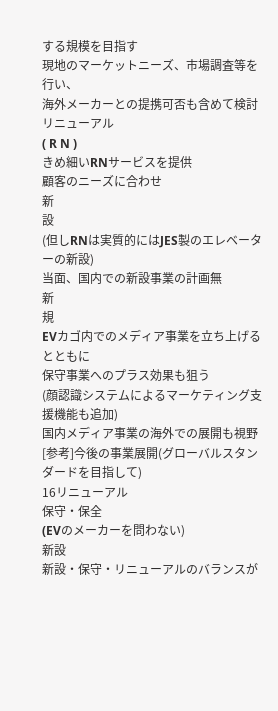する規模を目指す
現地のマーケットニーズ、市場調査等を行い、
海外メーカーとの提携可否も含めて検討
リニューアル
( R N )
きめ細いRNサービスを提供
顧客のニーズに合わせ
新
設
(但しRNは実質的にはJES製のエレベーターの新設)
当面、国内での新設事業の計画無
新
規
EVカゴ内でのメディア事業を立ち上げるとともに
保守事業へのプラス効果も狙う
(顔認識システムによるマーケティング支援機能も追加)
国内メディア事業の海外での展開も視野
[参考]今後の事業展開(グローバルスタンダードを目指して)
16リニューアル
保守・保全
(EVのメーカーを問わない)
新設
新設・保守・リニューアルのバランスが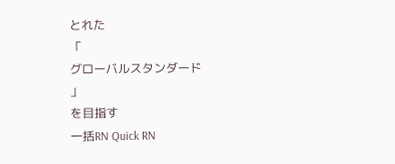とれた
「
グローバルスタンダード
」
を目指す
一括RN Quick RN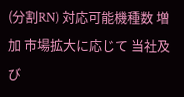(分割RN) 対応可能機種数 増加 市場拡大に応じて 当社及び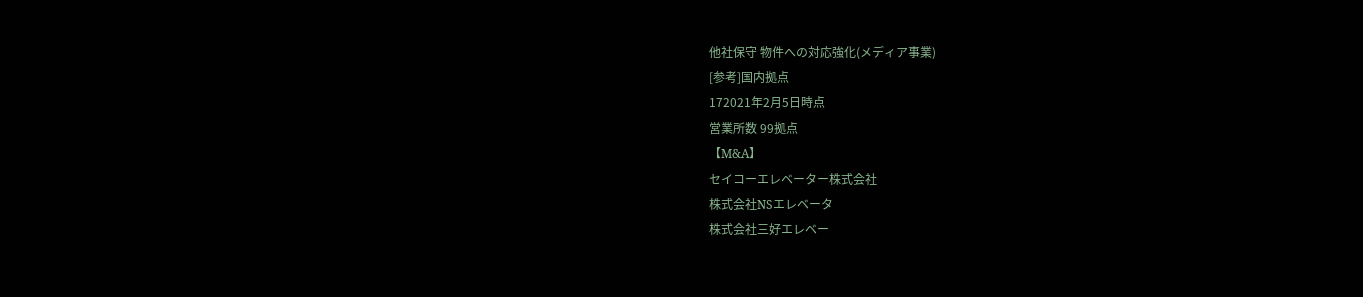他社保守 物件への対応強化(メディア事業)
[参考]国内拠点
172021年2月5日時点
営業所数 99拠点
【M&A】
セイコーエレベーター株式会社
株式会社NSエレベータ
株式会社三好エレベー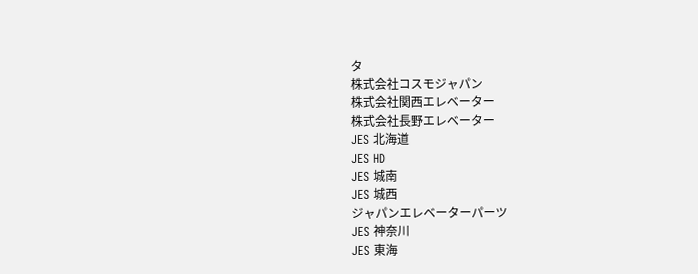タ
株式会社コスモジャパン
株式会社関西エレベーター
株式会社長野エレベーター
JES 北海道
JES HD
JES 城南
JES 城西
ジャパンエレベーターパーツ
JES 神奈川
JES 東海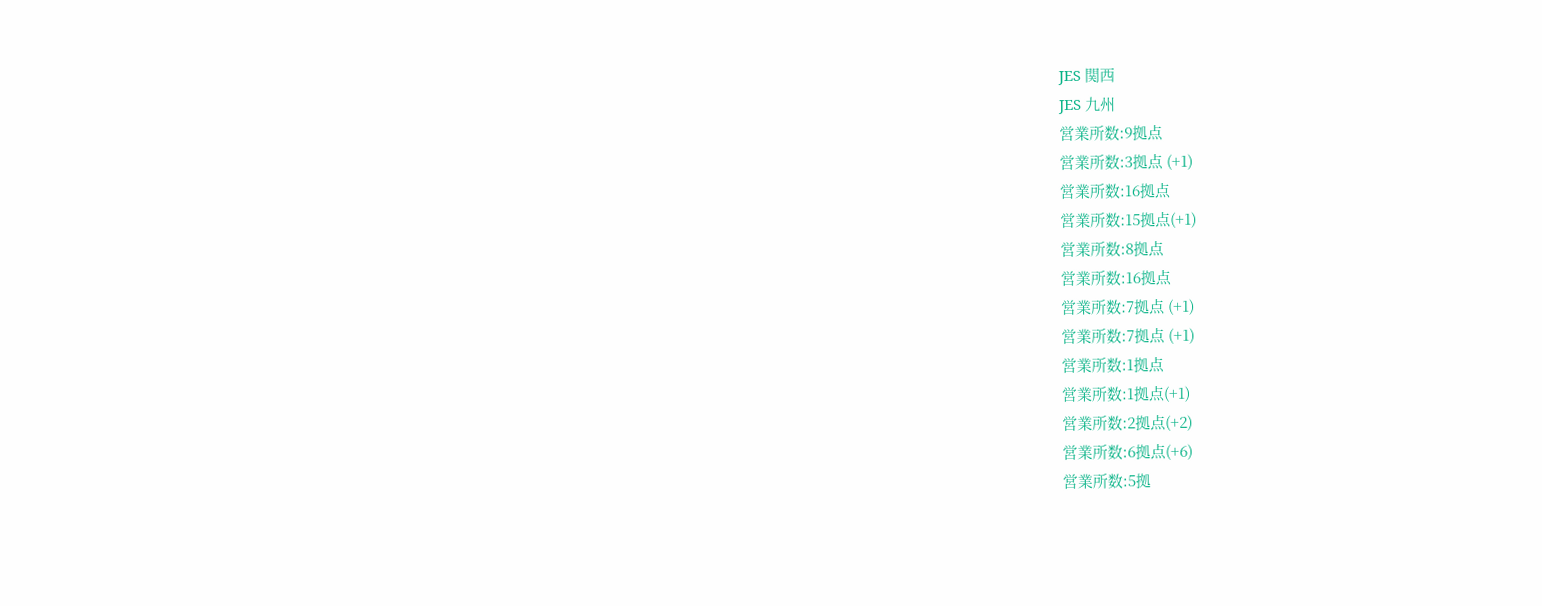JES 関西
JES 九州
営業所数:9拠点
営業所数:3拠点 (+1)
営業所数:16拠点
営業所数:15拠点(+1)
営業所数:8拠点
営業所数:16拠点
営業所数:7拠点 (+1)
営業所数:7拠点 (+1)
営業所数:1拠点
営業所数:1拠点(+1)
営業所数:2拠点(+2)
営業所数:6拠点(+6)
営業所数:5拠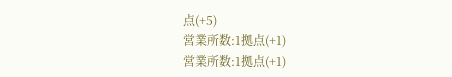点(+5)
営業所数:1拠点(+1)
営業所数:1拠点(+1)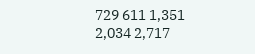729 611 1,351 2,034 2,717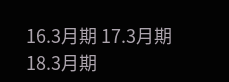16.3月期 17.3月期 18.3月期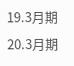19.3月期 20.3月期